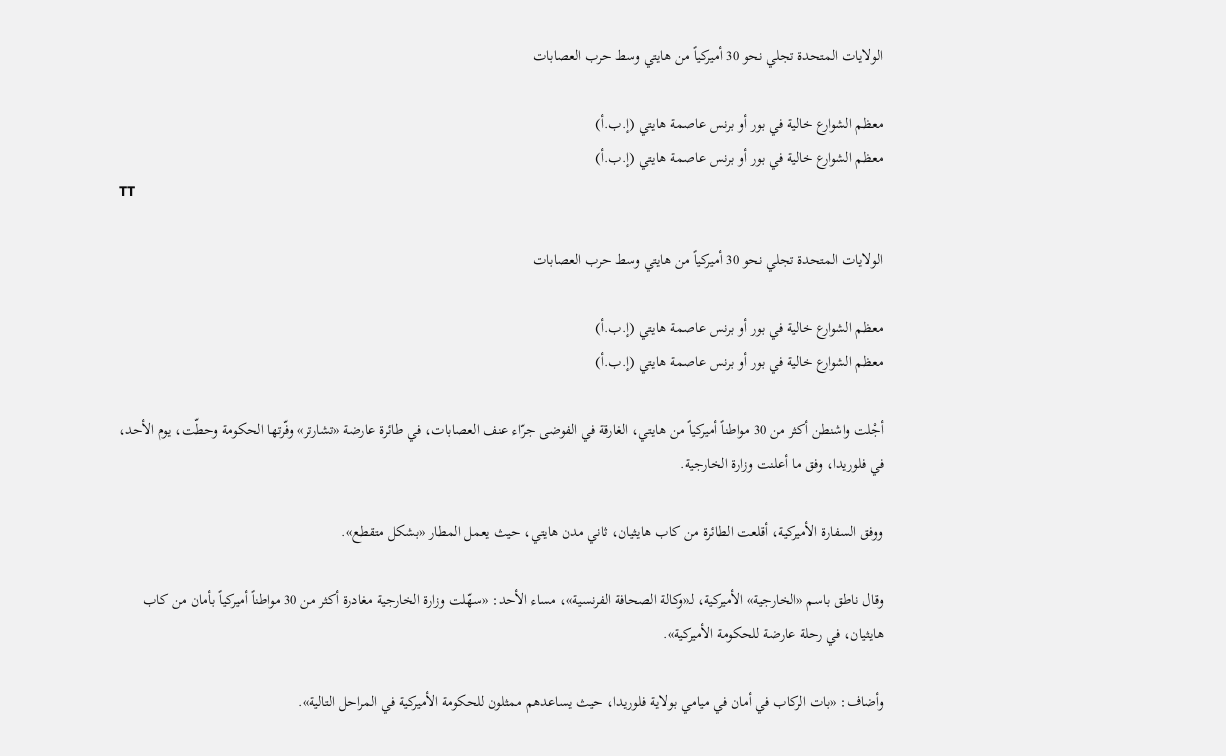الولايات المتحدة تجلي نحو 30 أميركياً من هايتي وسط حرب العصابات

معظم الشوارع خالية في بور أو برنس عاصمة هايتي (إ.ب.أ)
معظم الشوارع خالية في بور أو برنس عاصمة هايتي (إ.ب.أ)
TT

الولايات المتحدة تجلي نحو 30 أميركياً من هايتي وسط حرب العصابات

معظم الشوارع خالية في بور أو برنس عاصمة هايتي (إ.ب.أ)
معظم الشوارع خالية في بور أو برنس عاصمة هايتي (إ.ب.أ)

أجْلت واشنطن أكثر من 30 مواطناً أميركياً من هايتي، الغارقة في الفوضى جرّاء عنف العصابات، في طائرة عارضة «تشارتر» وفّرتها الحكومة وحطّت، يوم الأحد، في فلوريدا، وفق ما أعلنت وزارة الخارجية.

ووفق السفارة الأميركية، أقلعت الطائرة من كاب هايثيان، ثاني مدن هايتي، حيث يعمل المطار «بشكل متقطع».

وقال ناطق باسم «الخارجية» الأميركية، لـ«وكالة الصحافة الفرنسية»، مساء الأحد: «سهّلت وزارة الخارجية مغادرة أكثر من 30 مواطناً أميركياً بأمان من كاب هايثيان، في رحلة عارضة للحكومة الأميركية».

وأضاف: «بات الركاب في أمان في ميامي بولاية فلوريدا، حيث يساعدهم ممثلون للحكومة الأميركية في المراحل التالية».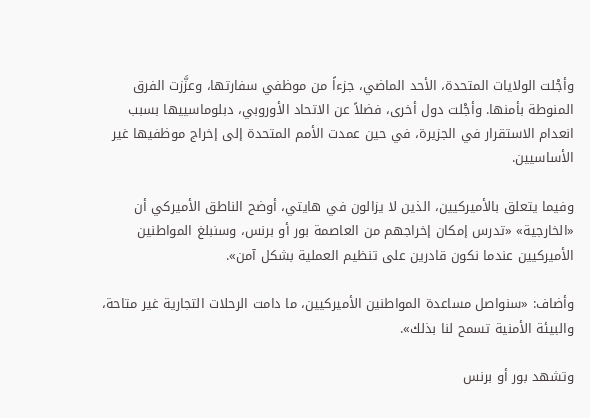وأجْلت الولايات المتحدة، الأحد الماضي، جزءاً من موظفي سفارتها، وعزَّزت الفرق المنوطة بأمنها. وأجْلت دول أخرى، فضلاً عن الاتحاد الأوروبي، دبلوماسييها بسبب انعدام الاستقرار في الجزيرة، في حين عمدت الأمم المتحدة إلى إخراج موظفيها غير الأساسيين.

وفيما يتعلق بالأميركيين، الذين لا يزالون في هايتي، أوضح الناطق الأميركي أن «الخارجية» «تدرس إمكان إخراجهم من العاصمة بور أو برنس، وسنبلغ المواطنين الأميركيين عندما نكون قادرين على تنظيم العملية بشكل آمن».

وأضاف: «سنواصل مساعدة المواطنين الأميركيين، ما دامت الرحلات التجارية غير متاحة، والبيئة الأمنية تسمح لنا بذلك».

وتشهد بور أو برنس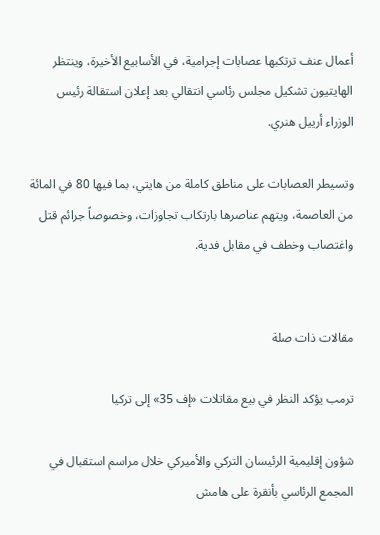أعمال عنف ترتكبها عصابات إجرامية، في الأسابيع الأخيرة، وينتظر الهايتيون تشكيل مجلس رئاسي انتقالي بعد إعلان استقالة رئيس الوزراء أرييل هنري.

وتسيطر العصابات على مناطق كاملة من هايتي، بما فيها 80 في المائة من العاصمة، ويتهم عناصرها بارتكاب تجاوزات، وخصوصاً جرائم قتل واغتصاب وخطف في مقابل فدية.


مقالات ذات صلة

ترمب يؤكد النظر في بيع مقاتلات «إف 35» إلى تركيا

شؤون إقليمية الرئيسان التركي والأميركي خلال مراسم استقبال في المجمع الرئاسي بأنقرة على هامش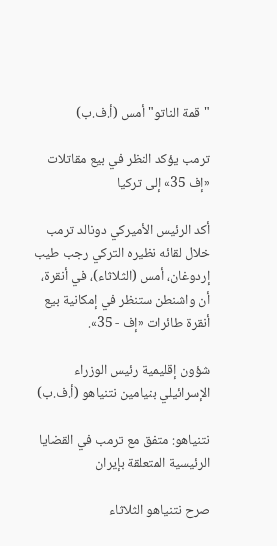"قمة الناتو" أمس (أ.ف.ب)

ترمب يؤكد النظر في بيع مقاتلات «إف 35» إلى تركيا

أكد الرئيس الأميركي دونالد ترمب خلال لقائه نظيره التركي رجب طيب إردوغان، أمس (الثلاثاء)، في أنقرة، أن واشنطن ستنظر في إمكانية بيع أنقرة طائرات «إف - 35».

شؤون إقليمية رئيس الوزراء الإسرائيلي بنيامين نتنياهو (أ.ف.ب)

نتنياهو: متفق مع ترمب في القضايا الرئيسية المتعلقة بإيران

صرح نتنياهو الثلاثاء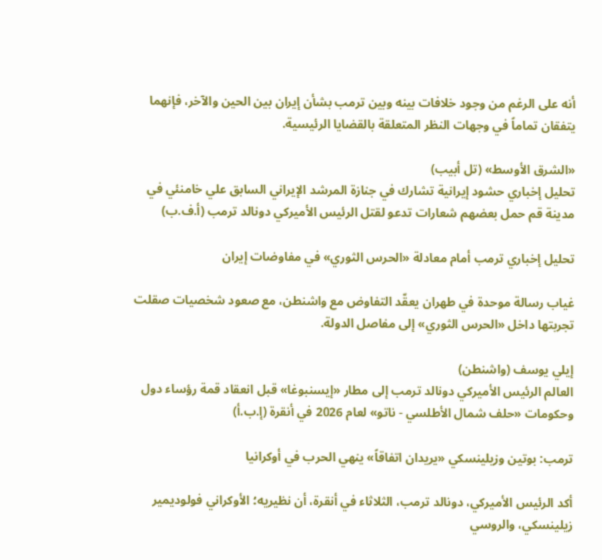أنه على الرغم من وجود ‌خلافات بينه وبين ترمب بشأن إيران بين الحين والآخر، فإنهما يتفقان تماماً في وجهات النظر المتعلقة بالقضايا الرئيسية.

«الشرق الأوسط» (تل أبيب)
تحليل إخباري حشود إيرانية تشارك في جنازة المرشد الإيراني السابق علي خامنئي في مدينة قم حمل بعضهم شعارات تدعو لقتل الرئيس الأميركي دونالد ترمب (أ.ف.ب)

تحليل إخباري ترمب أمام معادلة «الحرس الثوري» في مفاوضات إيران

غياب رسالة موحدة في طهران يعقّد التفاوض مع واشنطن، مع صعود شخصيات صقلت تجربتها داخل «الحرس الثوري» إلى مفاصل الدولة.

إيلي يوسف (واشنطن)
العالم الرئيس الأميركي دونالد ترمب إلى مطار «إيسنبوغا» قبل انعقاد قمة رؤساء دول وحكومات «حلف شمال الأطلسي - ناتو» لعام 2026 في أنقرة (إ.ب.أ)

ترمب: بوتين وزيلينسكي «يريدان اتفاقاً» ينهي الحرب في أوكرانيا

أكد الرئيس الأميركي، دونالد ترمب، الثلاثاء في أنقرة، أن نظيريه؛ الأوكراني فولوديمير زيلينسكي، والروسي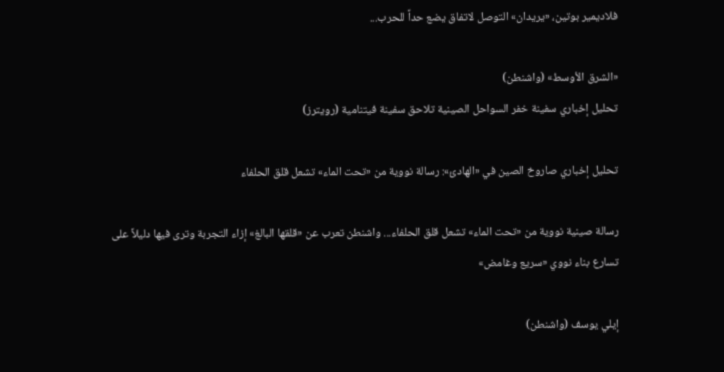فلاديمير بوتين، «يريدان» التوصل لاتفاق يضع حداً للحرب...

«الشرق الأوسط» (واشنطن)
تحليل إخباري سفينة خفر السواحل الصينية تلاحق سفينة فيتنامية (رويترز)

تحليل إخباري صاروخ الصين في «الهادئ»: رسالة نووية من «تحت الماء» تشعل قلق الحلفاء

رسالة صينية نووية من «تحت الماء» تشعل قلق الحلفاء... واشنطن تعرب عن «قلقها البالغ» إزاء التجربة وترى فيها دليلاً على تسارع بناء نووي «سريع وغامض»

إيلي يوسف (واشنطن)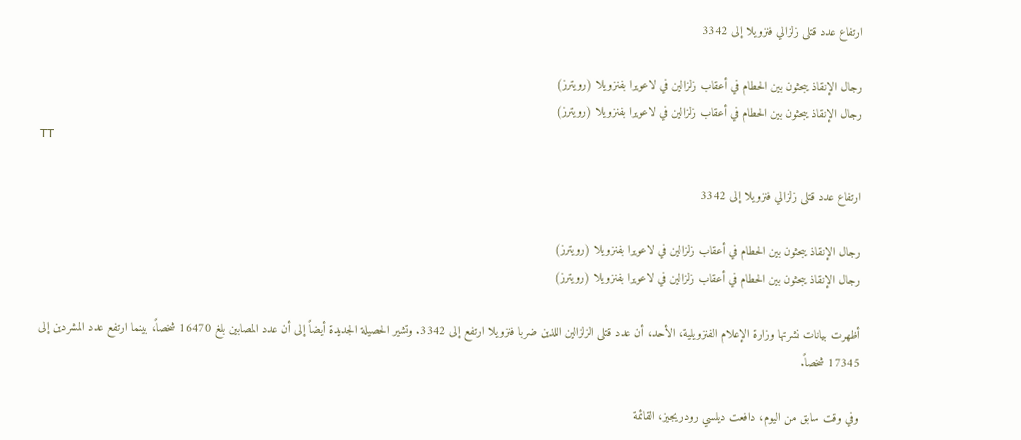ارتفاع عدد قتلى زلزالي فنزويلا إلى 3342

رجال الإنقاذ يبحثون بين الحطام في أعقاب زلزالين في لاعويرا بفنزويلا (رويترز)
رجال الإنقاذ يبحثون بين الحطام في أعقاب زلزالين في لاعويرا بفنزويلا (رويترز)
TT

ارتفاع عدد قتلى زلزالي فنزويلا إلى 3342

رجال الإنقاذ يبحثون بين الحطام في أعقاب زلزالين في لاعويرا بفنزويلا (رويترز)
رجال الإنقاذ يبحثون بين الحطام في أعقاب زلزالين في لاعويرا بفنزويلا (رويترز)

أظهرت بيانات نشرتها وزارة الإعلام الفنزويلية، الأحد، أن عدد قتلى الزلزالين اللذين ضربا فنزويلا ارتفع إلى 3342. وتشير الحصيلة الجديدة أيضاً إلى أن عدد المصابين بلغ 16470 شخصاً، بينما ارتفع عدد المشردين إلى 17345 شخصاً.

وفي وقت سابق من اليوم، دافعت ديلسي رودريجيز، القائمة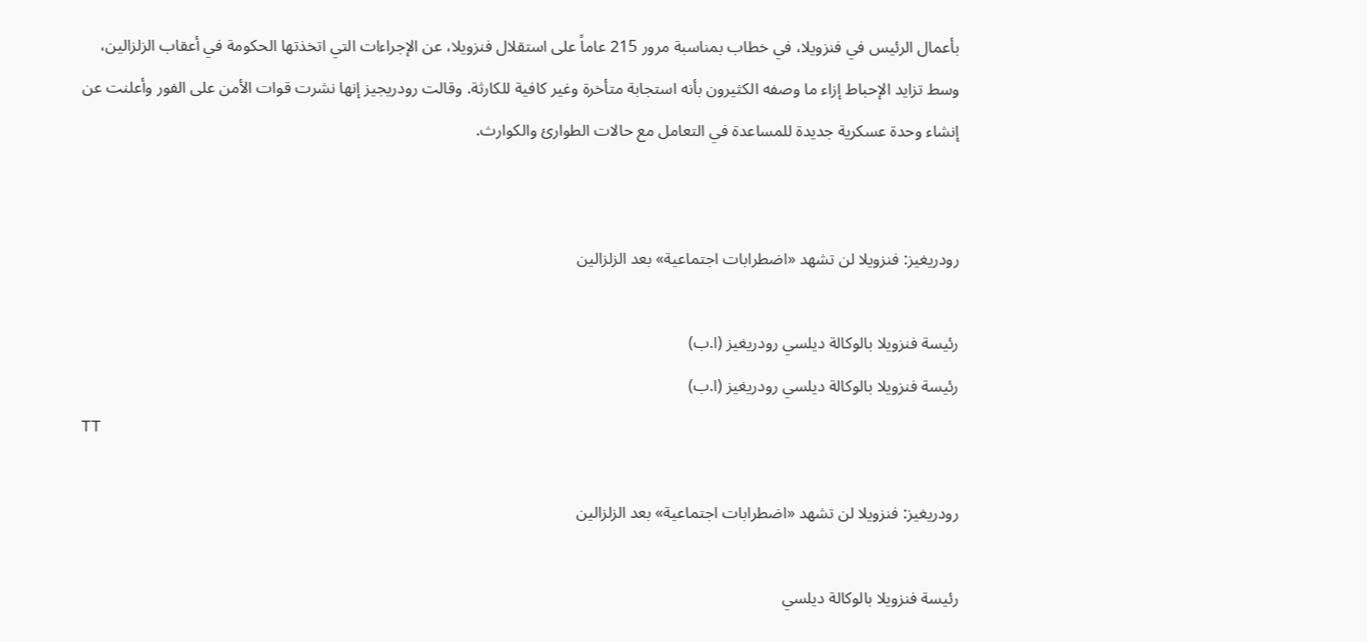بأعمال الرئيس في فنزويلا، في خطاب بمناسبة مرور 215 عاماً على استقلال فنزويلا، عن الإجراءات التي اتخذتها الحكومة في أعقاب الزلزالين، وسط تزايد الإحباط إزاء ما وصفه الكثيرون بأنه استجابة متأخرة وغير كافية للكارثة. وقالت رودريجيز إنها نشرت قوات الأمن على الفور وأعلنت عن إنشاء وحدة عسكرية جديدة للمساعدة في التعامل مع حالات الطوارئ والكوارث.


رودريغيز: فنزويلا لن تشهد «اضطرابات اجتماعية» بعد الزلزالين

رئيسة فنزويلا بالوكالة ديلسي رودريغيز (ا.ب)
رئيسة فنزويلا بالوكالة ديلسي رودريغيز (ا.ب)
TT

رودريغيز: فنزويلا لن تشهد «اضطرابات اجتماعية» بعد الزلزالين

رئيسة فنزويلا بالوكالة ديلسي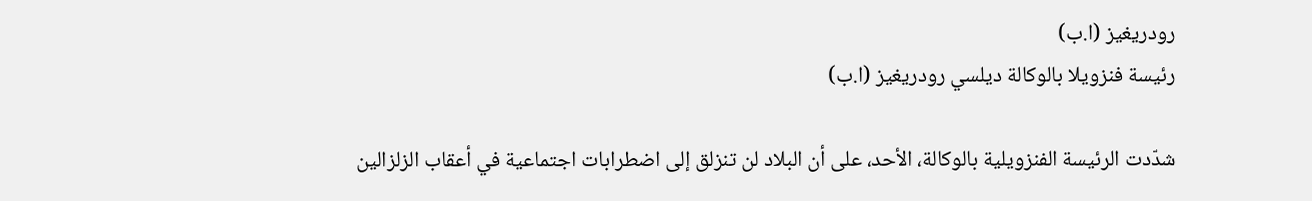رودريغيز (ا.ب)
رئيسة فنزويلا بالوكالة ديلسي رودريغيز (ا.ب)

شدّدت الرئيسة الفنزويلية بالوكالة، الأحد، على أن البلاد لن تنزلق إلى اضطرابات اجتماعية في أعقاب الزلزالين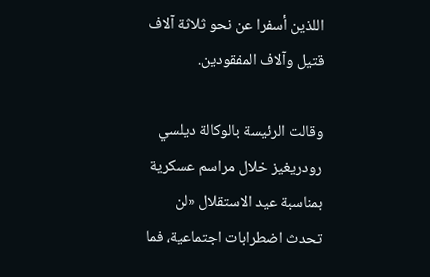اللذين أسفرا عن نحو ثلاثة آلاف قتيل وآلاف المفقودين.

وقالت الرئيسة بالوكالة ديلسي رودريغيز خلال مراسم عسكرية بمناسبة عيد الاستقلال «لن تحدث اضطرابات اجتماعية، فما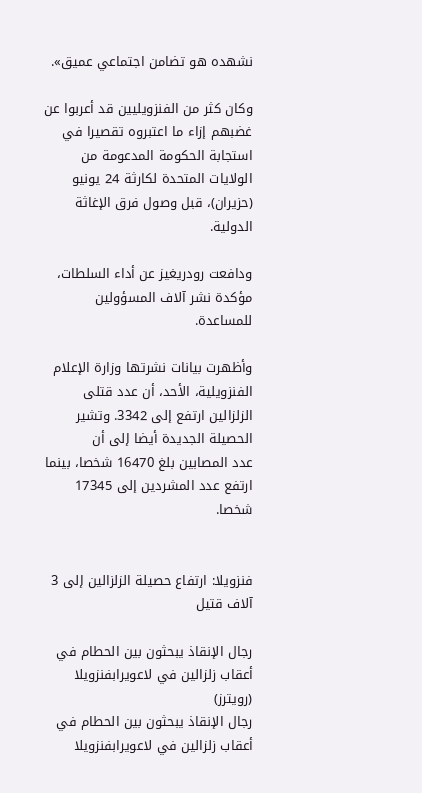نشهده هو تضامن اجتماعي عميق».

وكان كثر من الفنزويليين قد أعربوا عن غضبهم إزاء ما اعتبروه تقصيرا في استجابة الحكومة المدعومة من الولايات المتحدة لكارثة 24 يونيو (حزيران)، قبل وصول فرق الإغاثة الدولية.

ودافعت رودريغيز عن أداء السلطات، مؤكدة نشر آلاف المسؤولين للمساعدة.

وأظهرت بيانات نشرتها وزارة الإعلام الفنزويلية، الأحد، أن عدد قتلى الزلزالين ارتفع إلى 3342. وتشير الحصيلة الجديدة أيضا إلى ‌أن عدد ‌المصابين بلغ ‌16470 شخصا، بينما ارتفع عدد المشردين إلى 17345 شخصا.


فنزويلا: ارتفاع حصيلة الزلزالين إلى 3 آلاف قتيل

رجال الإنقاذ يبحثون بين الحطام في أعقاب زلزالين في لاعويرابفنزويلا (رويترز)
رجال الإنقاذ يبحثون بين الحطام في أعقاب زلزالين في لاعويرابفنزويلا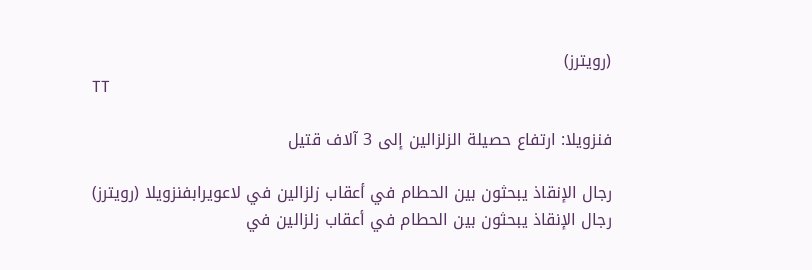(رويترز)
TT

فنزويلا: ارتفاع حصيلة الزلزالين إلى 3 آلاف قتيل

رجال الإنقاذ يبحثون بين الحطام في أعقاب زلزالين في لاعويرابفنزويلا (رويترز)
رجال الإنقاذ يبحثون بين الحطام في أعقاب زلزالين في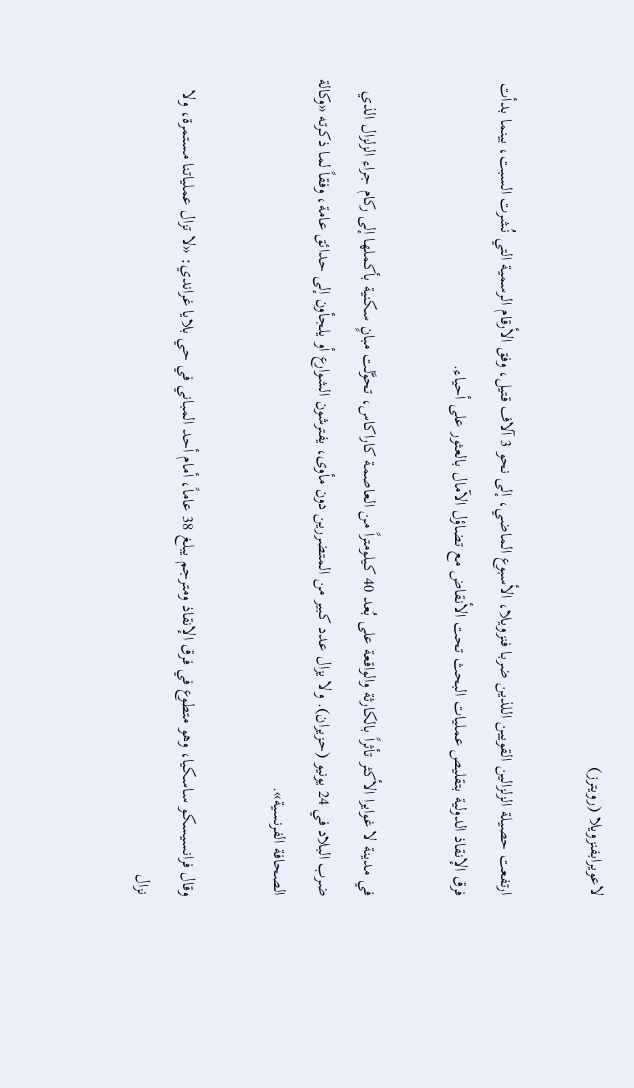لاعويرابفنزويلا (رويترز)

ارتفعت حصيلة الزلزالين القويين اللذين ضربا فنزويلا، الأسبوع الماضي، إلى نحو 3 آلاف قتيل، وفق الأرقام الرسمية التي نُشرت السبت، بينما بدأت فرق الإنقاذ الدولية بتقليص عمليات البحث تحت الأنقاض مع تضاؤل الآمال بالعثور على أحياء.

في مدينة لا غوايرا الأكثر تأثراً بالكارثة والواقعة على بُعد 40 كيلومتراً من العاصمة كاراكاس، تحوَّلت مبانٍ سكنية بأكملها إلى ركام جراء الزلزال الذي ضرب البلاد في 24 يونيو (حزيران). ولا يزال عدد كبير من المتضررين دون مأوى، يفترشون الشوارع أو يلجأون إلى حدائق عامة، وفقاً لما ذكرته «وكالة الصحافة الفرنسية».

وقال فرانسيسكو ساسكيا، وهو متطوع في فرق الإنقاذ ومترجم يبلغ 38 عاماً، أمام أحد المباني في حي بلايا غراندي: «لا تزال عملياتنا مستمرة، ولا نزال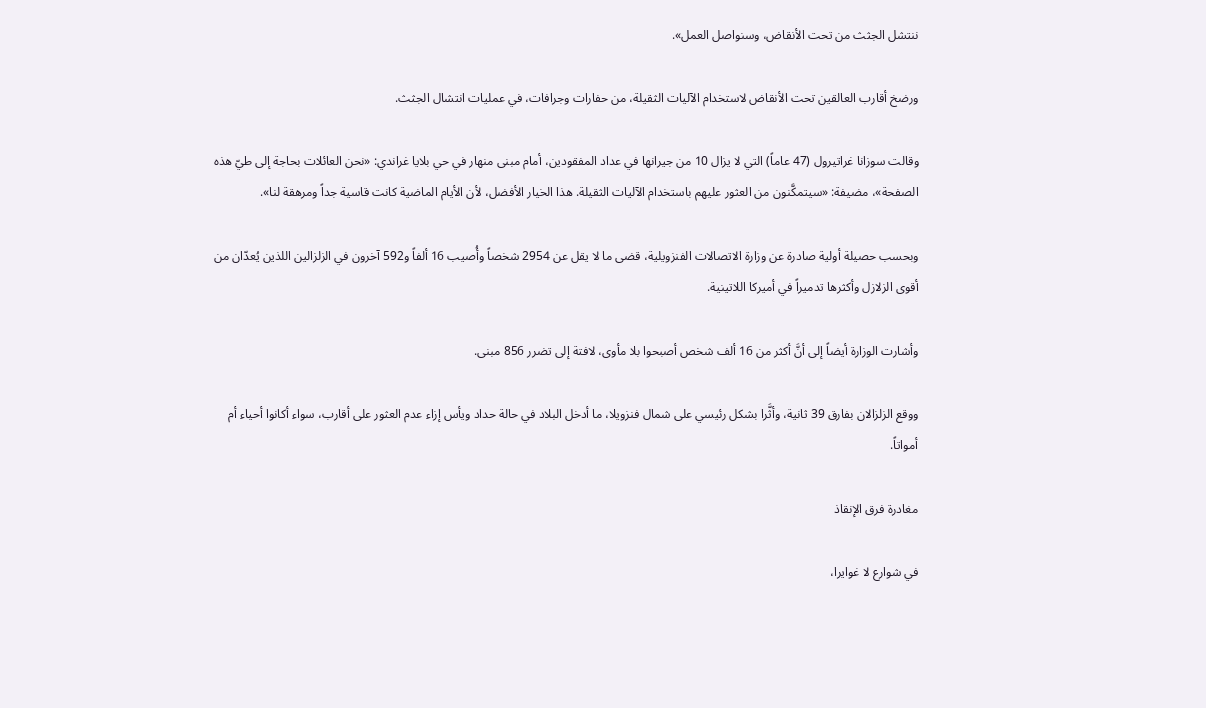ننتشل الجثث من تحت الأنقاض، وسنواصل العمل».

ورضخ أقارب العالقين تحت الأنقاض لاستخدام الآليات الثقيلة، من حفارات وجرافات، في عمليات انتشال الجثث.

وقالت سوزانا غراتيرول (47 عاماً) التي لا يزال 10 من جيرانها في عداد المفقودين، أمام مبنى منهار في حي بلايا غراندي: «نحن العائلات بحاجة إلى طيّ هذه الصفحة»، مضيفة: «سيتمكَّنون من العثور عليهم باستخدام الآليات الثقيلة. هذا الخيار الأفضل، لأن الأيام الماضية كانت قاسية جداً ومرهقة لنا».

وبحسب حصيلة أولية صادرة عن وزارة الاتصالات الفنزويلية، قضى ما لا يقل عن 2954 شخصاً وأُصيب 16 ألفاً و592 آخرون في الزلزالين اللذين يُعدّان من أقوى الزلازل وأكثرها تدميراً في أميركا اللاتينية.

وأشارت الوزارة أيضاً إلى أنَّ أكثر من 16 ألف شخص أصبحوا بلا مأوى، لافتة إلى تضرر 856 مبنى.

ووقع الزلزالان بفارق 39 ثانية، وأثَّرا بشكل رئيسي على شمال فنزويلا، ما أدخل البلاد في حالة حداد ويأس إزاء عدم العثور على أقارب، سواء أكانوا أحياء أم أمواتاً.

مغادرة فرق الإنقاذ

في شوارع لا غوايرا،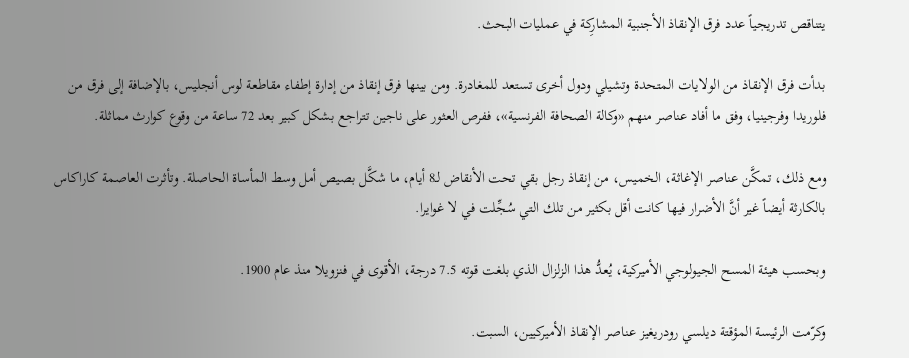يتناقص تدريجياً عدد فرق الإنقاذ الأجنبية المشارِكة في عمليات البحث.

بدأت فرق الإنقاذ من الولايات المتحدة وتشيلي ودول أخرى تستعد للمغادرة. ومن بينها فرق إنقاذ من إدارة إطفاء مقاطعة لوس أنجليس، بالإضافة إلى فرق من فلوريدا وفرجينيا، وفق ما أفاد عناصر منهم «وكالة الصحافة الفرنسية»، ففرص العثور على ناجين تتراجع بشكل كبير بعد 72 ساعة من وقوع كوارث مماثلة.

ومع ذلك، تمكَّن عناصر الإغاثة، الخميس، من إنقاذ رجل بقي تحت الأنقاض لـ8 أيام، ما شكَّل بصيص أمل وسط المأساة الحاصلة. وتأثرت العاصمة كاراكاس بالكارثة أيضاً غير أنَّ الأضرار فيها كانت أقل بكثير من تلك التي سُجِّلت في لا غوايرا.

وبحسب هيئة المسح الجيولوجي الأميركية، يُعدُّ هذا الزلزال الذي بلغت قوته 7.5 درجة، الأقوى في فنزويلا منذ عام 1900.

وكرّمت الرئيسة المؤقتة ديلسي رودريغيز عناصر الإنقاذ الأميركيين، السبت.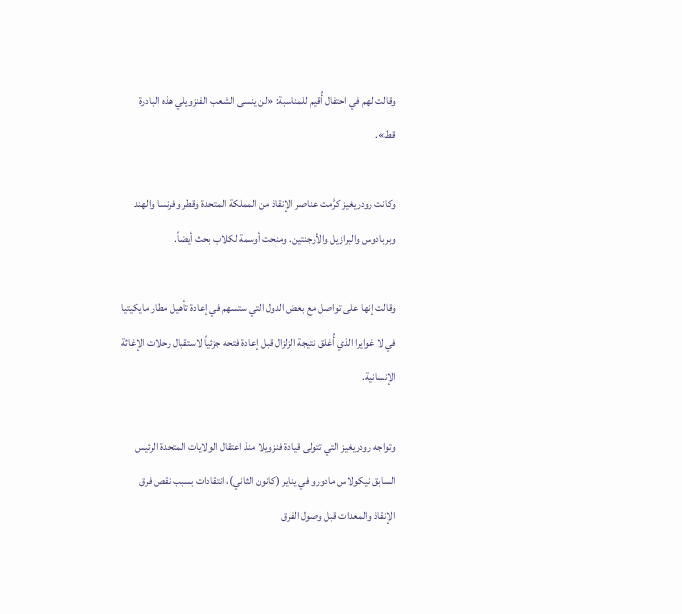وقالت لهم في احتفال أُقيم للمناسبة: «لن ينسى الشعب الفنزويلي هذه البادرة قط».

وكانت رودريغيز كرَّمت عناصر الإنقاذ من المملكة المتحدة وقطر وفرنسا والهند وبربادوس والبرازيل والأرجنتين. ومنحت أوسمة لكلاب بحث أيضاً.

وقالت إنها على تواصل مع بعض الدول التي ستسهم في إعادة تأهيل مطار مايكيتيا في لا غوايرا الذي أُغلق نتيجة الزلزال قبل إعادة فتحه جزئياً لاستقبال رحلات الإغاثة الإنسانية.

وتواجه رودريغيز التي تتولى قيادة فنزويلا منذ اعتقال الولايات المتحدة الرئيس السابق نيكولاس مادورو في يناير (كانون الثاني)، انتقادات بسبب نقص فرق الإنقاذ والمعدات قبل وصول الفرق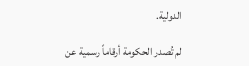الدولية.

لم تُصدر الحكومة أرقاماً رسمية عن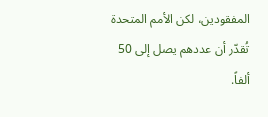المفقودين، لكن الأمم المتحدة تُقدّر أن عددهم يصل إلى 50 ألفاً.